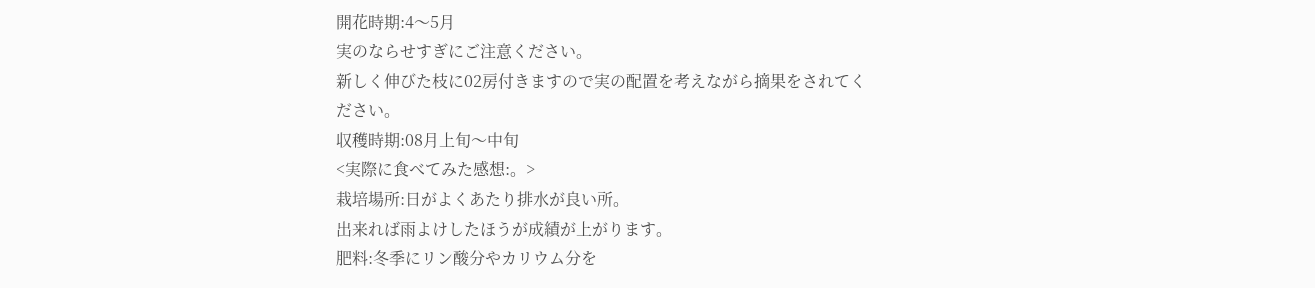開花時期:4〜5月
実のならせすぎにご注意ください。
新しく伸びた枝に02房付きますので実の配置を考えながら摘果をされてください。
収穫時期:08月上旬〜中旬
<実際に食べてみた感想:。>
栽培場所:日がよくあたり排水が良い所。
出来れば雨よけしたほうが成績が上がります。
肥料:冬季にリン酸分やカリウム分を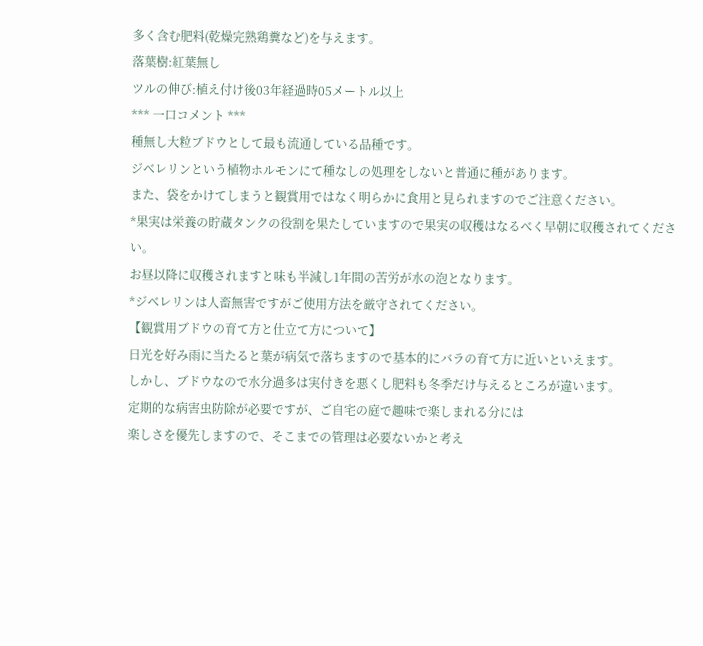多く含む肥料(乾燥完熟鶏糞など)を与えます。
落葉樹:紅葉無し
ツルの伸び:植え付け後03年経過時05メートル以上
*** 一口コメント ***
種無し大粒ブドウとして最も流通している品種です。
ジベレリンという植物ホルモンにて種なしの処理をしないと普通に種があります。
また、袋をかけてしまうと観賞用ではなく明らかに食用と見られますのでご注意ください。
*果実は栄養の貯蔵タンクの役割を果たしていますので果実の収穫はなるべく早朝に収穫されてください。
お昼以降に収穫されますと味も半減し1年間の苦労が水の泡となります。
*ジベレリンは人畜無害ですがご使用方法を厳守されてください。
【観賞用ブドウの育て方と仕立て方について】
日光を好み雨に当たると葉が病気で落ちますので基本的にバラの育て方に近いといえます。
しかし、ブドウなので水分過多は実付きを悪くし肥料も冬季だけ与えるところが違います。
定期的な病害虫防除が必要ですが、ご自宅の庭で趣味で楽しまれる分には
楽しさを優先しますので、そこまでの管理は必要ないかと考え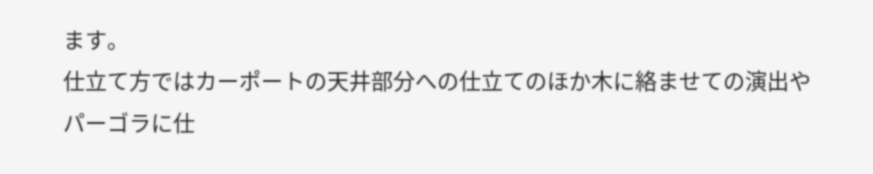ます。
仕立て方ではカーポートの天井部分への仕立てのほか木に絡ませての演出や
パーゴラに仕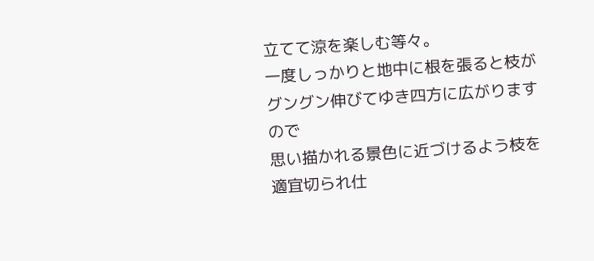立てて涼を楽しむ等々。
一度しっかりと地中に根を張ると枝がグングン伸びてゆき四方に広がりますので
思い描かれる景色に近づけるよう枝を適宜切られ仕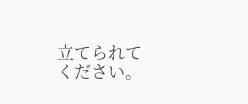立てられてください。